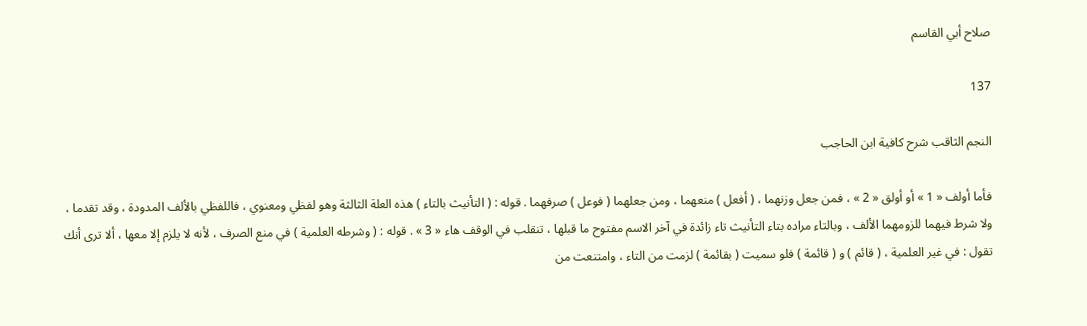صلاح أبي القاسم

137

النجم الثاقب شرح كافية ابن الحاجب

فأما أولف « 1 » أو أولق « 2 » ، فمن جعل وزنهما ، ( أفعل ) منعهما ، ومن جعلهما ( فوعل ) صرفهما . قوله : ( التأنيث بالتاء ) هذه العلة الثالثة وهو لفظي ومعنوي ، فاللفظي بالألف المدودة ، وقد تقدما ، ولا شرط فيهما للزومهما الألف ، وبالتاء مراده بتاء التأنيث تاء زائدة في آخر الاسم مفتوح ما قبلها ، تنقلب في الوقف هاء « 3 » . قوله : ( وشرطه العلمية ) في منع الصرف ، لأنه لا يلزم إلا معها ، ألا ترى أنك تقول : في غير العلمية ، ( قائم ) و ( قائمة ) فلو سميت ( بقائمة ) لزمت من التاء ، وامتنعت من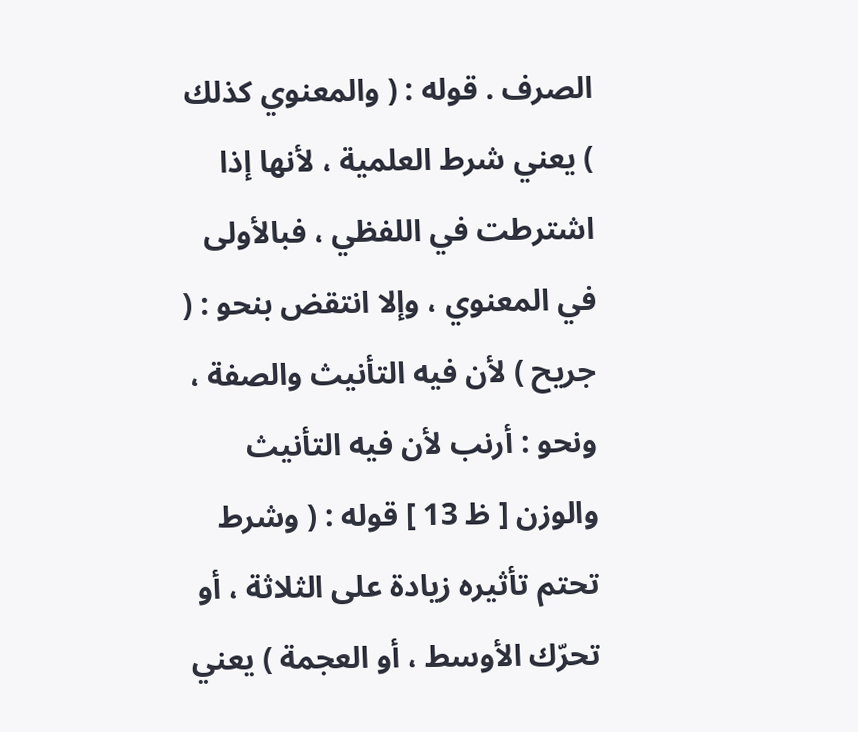الصرف . قوله : ( والمعنوي كذلك ) يعني شرط العلمية ، لأنها إذا اشترطت في اللفظي ، فبالأولى في المعنوي ، وإلا انتقض بنحو : ( جريح ) لأن فيه التأنيث والصفة ، ونحو : أرنب لأن فيه التأنيث والوزن [ ظ 13 ] قوله : ( وشرط تحتم تأثيره زيادة على الثلاثة ، أو تحرّك الأوسط ، أو العجمة ) يعني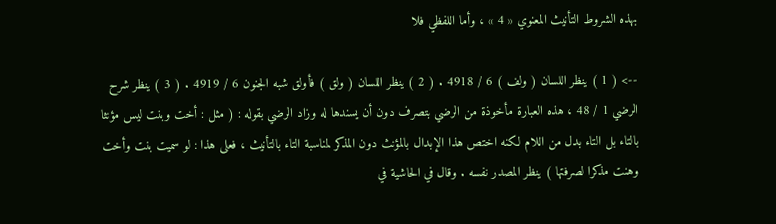بهذه الشروط التأنيث المعنوي « 4 » ، وأما اللفظي فلا

--> ( 1 ) ينظر اللسان ( ولف ) 6 / 4918 . ( 2 ) ينظر اللسان ( ولق ) فأولق شبه الجنون 6 / 4919 . ( 3 ) ينظر شرح الرضي 1 / 48 ، هذه العبارة مأخوذة من الرضي بتصرف دون أن يسندها له وزاد الرضي بقوله : ( مثل : أخت وبنت ليس مؤنثا بالتاء بل التاء بدل من اللام لكنه اختص هذا الإبدال بالمؤنث دون المذكر لمناسبة التاء بالتأنيث ، فعلى هذا : لو سميت بنت وأخت وهنت مذكرا لصرفتها ) ينظر المصدر نفسه . وقال في الحاشية في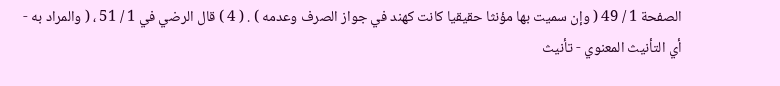الصفحة 1 / 49 ( وإن سميت بها مؤنثا حقيقيا كانت كهند في جواز الصرف وعدمه ) . ( 4 ) قال الرضي في 1 / 51 ، ( والمراد به - أي التأنيث المعنوي - تأنيث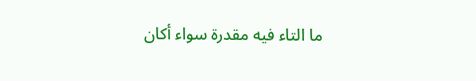ما التاء فيه مقدرة سواء أكان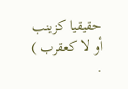حقيقيا كزينب أو لا كعقرب ) .